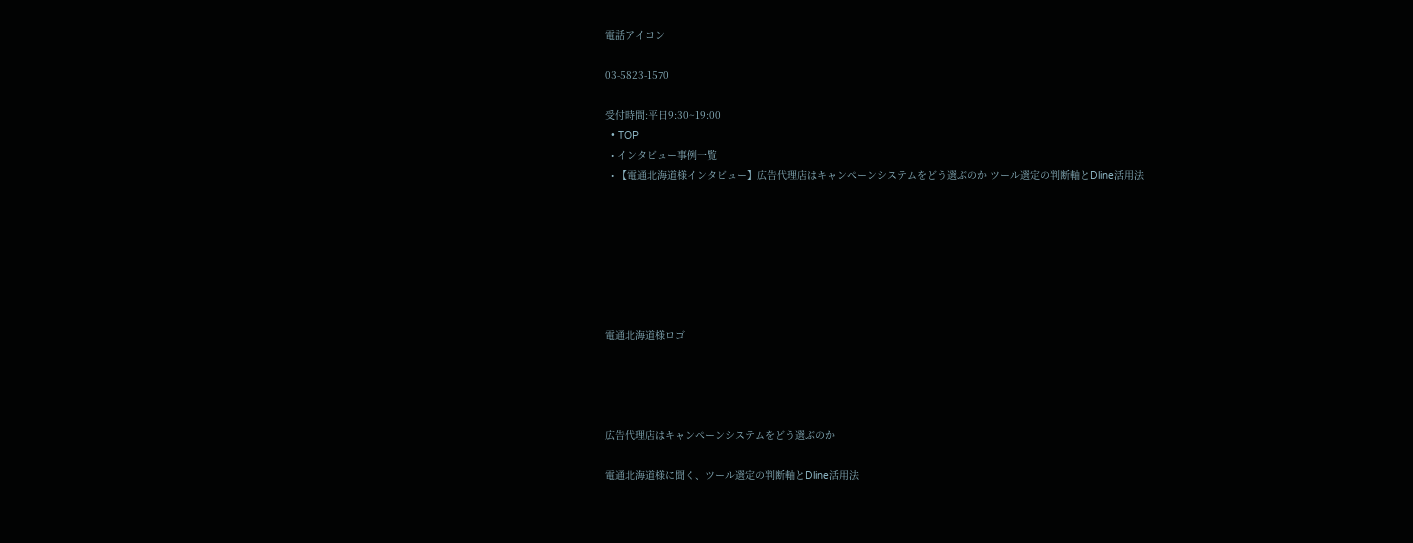電話アイコン

03-5823-1570

受付時間:平日9:30~19:00
  • TOP
  • インタビュー事例一覧
  • 【電通北海道様インタビュー】広告代理店はキャンペーンシステムをどう選ぶのか ツール選定の判断軸とDline活用法







電通北海道様ロゴ




広告代理店はキャンペーンシステムをどう選ぶのか

電通北海道様に聞く、ツール選定の判断軸とDline活用法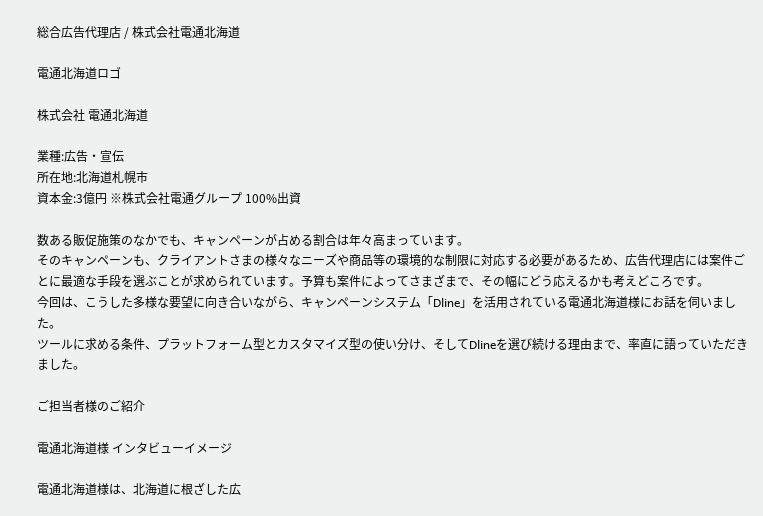総合広告代理店 / 株式会社電通北海道

電通北海道ロゴ

株式会社 電通北海道

業種:広告・宣伝
所在地:北海道札幌市
資本金:3億円 ※株式会社電通グループ 100%出資

数ある販促施策のなかでも、キャンペーンが占める割合は年々高まっています。
そのキャンペーンも、クライアントさまの様々なニーズや商品等の環境的な制限に対応する必要があるため、広告代理店には案件ごとに最適な手段を選ぶことが求められています。予算も案件によってさまざまで、その幅にどう応えるかも考えどころです。
今回は、こうした多様な要望に向き合いながら、キャンペーンシステム「Dline」を活用されている電通北海道様にお話を伺いました。
ツールに求める条件、プラットフォーム型とカスタマイズ型の使い分け、そしてDlineを選び続ける理由まで、率直に語っていただきました。

ご担当者様のご紹介

電通北海道様 インタビューイメージ

電通北海道様は、北海道に根ざした広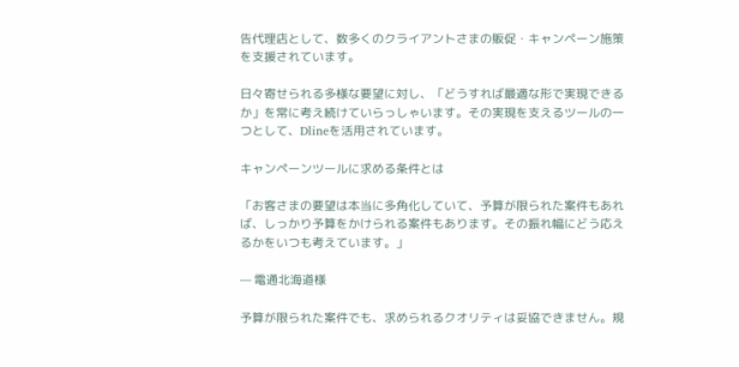告代理店として、数多くのクライアントさまの販促・キャンペーン施策を支援されています。

日々寄せられる多様な要望に対し、「どうすれば最適な形で実現できるか」を常に考え続けていらっしゃいます。その実現を支えるツールの一つとして、Dlineを活用されています。

キャンペーンツールに求める条件とは

「お客さまの要望は本当に多角化していて、予算が限られた案件もあれば、しっかり予算をかけられる案件もあります。その振れ幅にどう応えるかをいつも考えています。」

— 電通北海道様

予算が限られた案件でも、求められるクオリティは妥協できません。規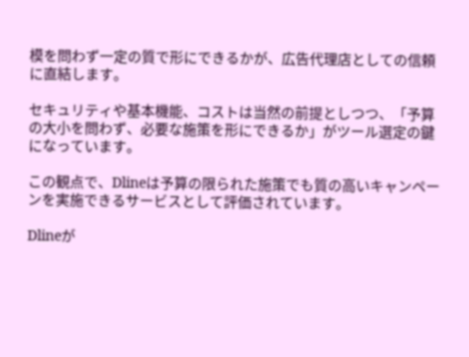模を問わず一定の質で形にできるかが、広告代理店としての信頼に直結します。

セキュリティや基本機能、コストは当然の前提としつつ、「予算の大小を問わず、必要な施策を形にできるか」がツール選定の鍵になっています。

この観点で、Dlineは予算の限られた施策でも質の高いキャンペーンを実施できるサービスとして評価されています。

Dlineが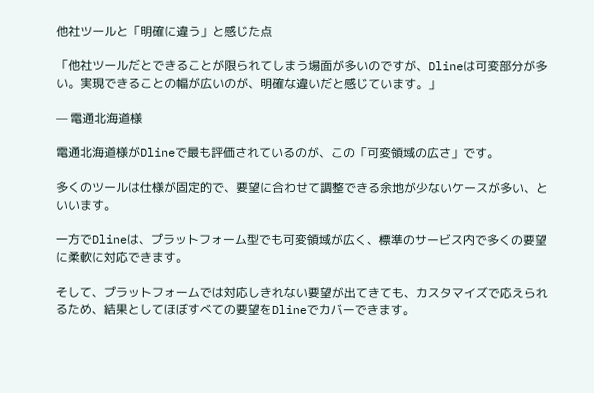他社ツールと「明確に違う」と感じた点

「他社ツールだとできることが限られてしまう場面が多いのですが、Dlineは可変部分が多い。実現できることの幅が広いのが、明確な違いだと感じています。」

— 電通北海道様

電通北海道様がDlineで最も評価されているのが、この「可変領域の広さ」です。

多くのツールは仕様が固定的で、要望に合わせて調整できる余地が少ないケースが多い、といいます。

一方でDlineは、プラットフォーム型でも可変領域が広く、標準のサービス内で多くの要望に柔軟に対応できます。

そして、プラットフォームでは対応しきれない要望が出てきても、カスタマイズで応えられるため、結果としてほぼすべての要望をDlineでカバーできます。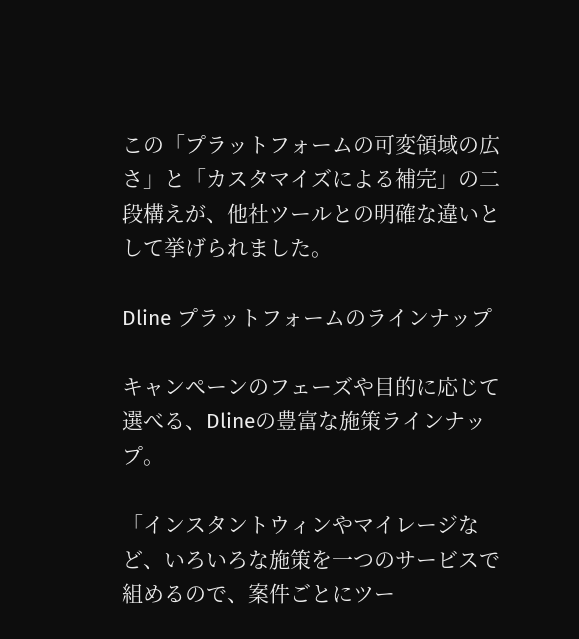この「プラットフォームの可変領域の広さ」と「カスタマイズによる補完」の二段構えが、他社ツールとの明確な違いとして挙げられました。

Dline プラットフォームのラインナップ

キャンペーンのフェーズや目的に応じて選べる、Dlineの豊富な施策ラインナップ。

「インスタントウィンやマイレージなど、いろいろな施策を一つのサービスで組めるので、案件ごとにツー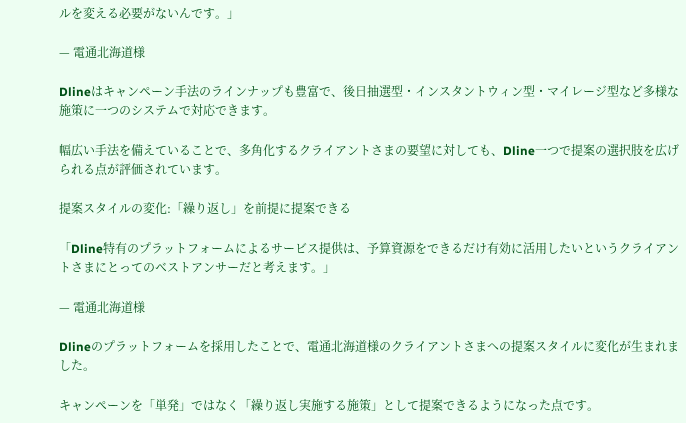ルを変える必要がないんです。」

— 電通北海道様

Dlineはキャンペーン手法のラインナップも豊富で、後日抽選型・インスタントウィン型・マイレージ型など多様な施策に一つのシステムで対応できます。

幅広い手法を備えていることで、多角化するクライアントさまの要望に対しても、Dline一つで提案の選択肢を広げられる点が評価されています。

提案スタイルの変化:「繰り返し」を前提に提案できる

「Dline特有のプラットフォームによるサービス提供は、予算資源をできるだけ有効に活用したいというクライアントさまにとってのベストアンサーだと考えます。」

— 電通北海道様

Dlineのプラットフォームを採用したことで、電通北海道様のクライアントさまへの提案スタイルに変化が生まれました。

キャンペーンを「単発」ではなく「繰り返し実施する施策」として提案できるようになった点です。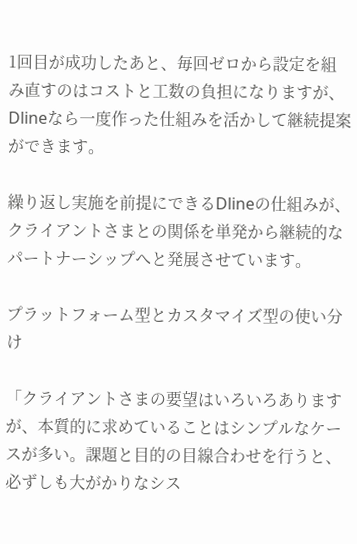1回目が成功したあと、毎回ゼロから設定を組み直すのはコストと工数の負担になりますが、Dlineなら一度作った仕組みを活かして継続提案ができます。

繰り返し実施を前提にできるDlineの仕組みが、クライアントさまとの関係を単発から継続的なパートナーシップへと発展させています。

プラットフォーム型とカスタマイズ型の使い分け

「クライアントさまの要望はいろいろありますが、本質的に求めていることはシンプルなケースが多い。課題と目的の目線合わせを行うと、必ずしも大がかりなシス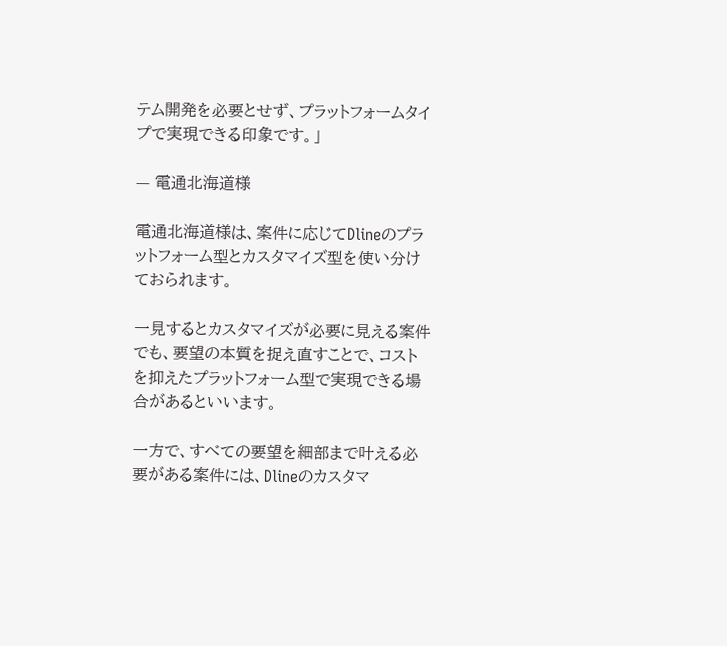テム開発を必要とせず、プラットフォームタイプで実現できる印象です。」

— 電通北海道様

電通北海道様は、案件に応じてDlineのプラットフォーム型とカスタマイズ型を使い分けておられます。

一見するとカスタマイズが必要に見える案件でも、要望の本質を捉え直すことで、コストを抑えたプラットフォーム型で実現できる場合があるといいます。

一方で、すべての要望を細部まで叶える必要がある案件には、Dlineのカスタマ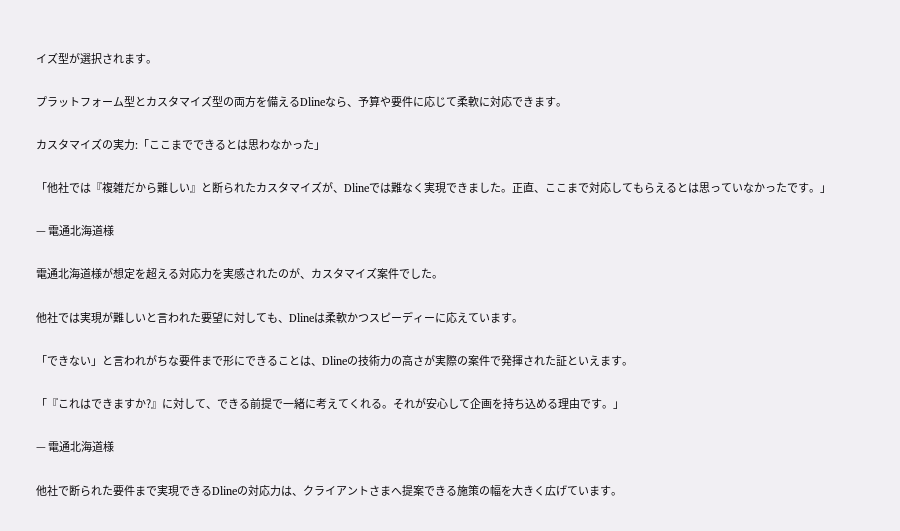イズ型が選択されます。

プラットフォーム型とカスタマイズ型の両方を備えるDlineなら、予算や要件に応じて柔軟に対応できます。

カスタマイズの実力:「ここまでできるとは思わなかった」

「他社では『複雑だから難しい』と断られたカスタマイズが、Dlineでは難なく実現できました。正直、ここまで対応してもらえるとは思っていなかったです。」

— 電通北海道様

電通北海道様が想定を超える対応力を実感されたのが、カスタマイズ案件でした。

他社では実現が難しいと言われた要望に対しても、Dlineは柔軟かつスピーディーに応えています。

「できない」と言われがちな要件まで形にできることは、Dlineの技術力の高さが実際の案件で発揮された証といえます。

「『これはできますか?』に対して、できる前提で一緒に考えてくれる。それが安心して企画を持ち込める理由です。」

— 電通北海道様

他社で断られた要件まで実現できるDlineの対応力は、クライアントさまへ提案できる施策の幅を大きく広げています。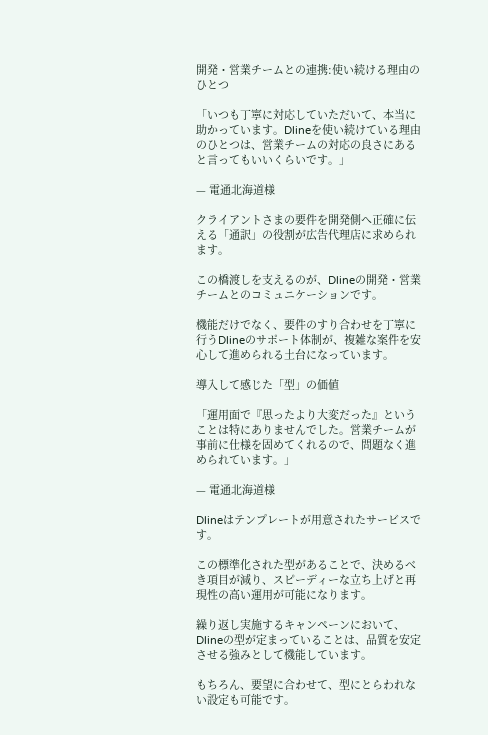開発・営業チームとの連携:使い続ける理由のひとつ

「いつも丁寧に対応していただいて、本当に助かっています。Dlineを使い続けている理由のひとつは、営業チームの対応の良さにあると言ってもいいくらいです。」

— 電通北海道様

クライアントさまの要件を開発側へ正確に伝える「通訳」の役割が広告代理店に求められます。

この橋渡しを支えるのが、Dlineの開発・営業チームとのコミュニケーションです。

機能だけでなく、要件のすり合わせを丁寧に行うDlineのサポート体制が、複雑な案件を安心して進められる土台になっています。

導入して感じた「型」の価値

「運用面で『思ったより大変だった』ということは特にありませんでした。営業チームが事前に仕様を固めてくれるので、問題なく進められています。」

— 電通北海道様

Dlineはテンプレートが用意されたサービスです。

この標準化された型があることで、決めるべき項目が減り、スピーディーな立ち上げと再現性の高い運用が可能になります。

繰り返し実施するキャンペーンにおいて、Dlineの型が定まっていることは、品質を安定させる強みとして機能しています。

もちろん、要望に合わせて、型にとらわれない設定も可能です。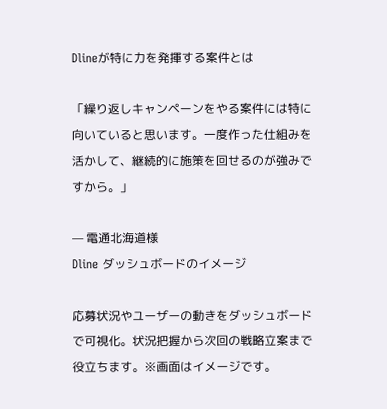Dlineが特に力を発揮する案件とは

「繰り返しキャンペーンをやる案件には特に向いていると思います。一度作った仕組みを活かして、継続的に施策を回せるのが強みですから。」

— 電通北海道様
Dline ダッシュボードのイメージ

応募状況やユーザーの動きをダッシュボードで可視化。状況把握から次回の戦略立案まで役立ちます。※画面はイメージです。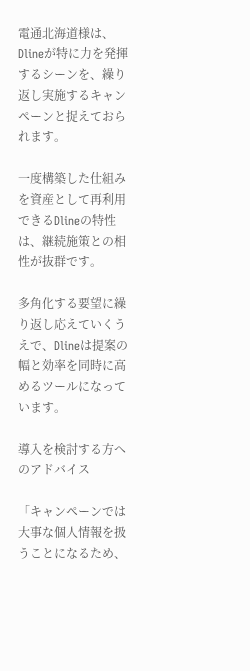電通北海道様は、Dlineが特に力を発揮するシーンを、繰り返し実施するキャンペーンと捉えておられます。

一度構築した仕組みを資産として再利用できるDlineの特性は、継続施策との相性が抜群です。

多角化する要望に繰り返し応えていくうえで、Dlineは提案の幅と効率を同時に高めるツールになっています。

導入を検討する方へのアドバイス

「キャンペーンでは大事な個人情報を扱うことになるため、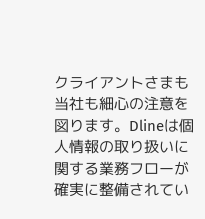クライアントさまも当社も細心の注意を図ります。Dlineは個人情報の取り扱いに関する業務フローが確実に整備されてい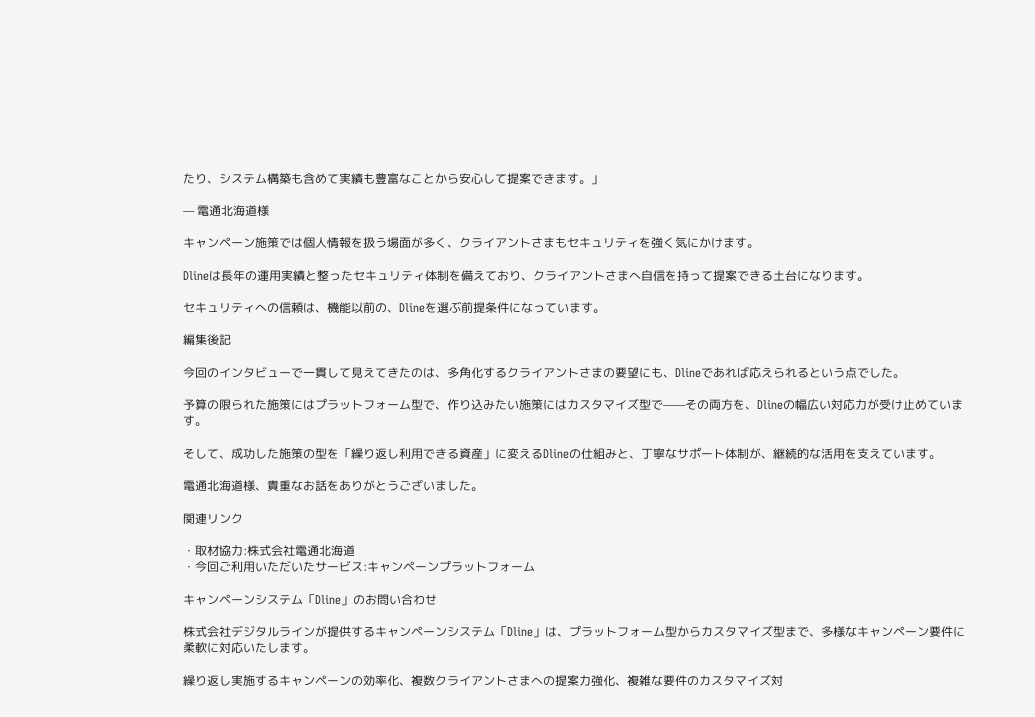たり、システム構築も含めて実績も豊富なことから安心して提案できます。」

— 電通北海道様

キャンペーン施策では個人情報を扱う場面が多く、クライアントさまもセキュリティを強く気にかけます。

Dlineは長年の運用実績と整ったセキュリティ体制を備えており、クライアントさまへ自信を持って提案できる土台になります。

セキュリティへの信頼は、機能以前の、Dlineを選ぶ前提条件になっています。

編集後記

今回のインタビューで一貫して見えてきたのは、多角化するクライアントさまの要望にも、Dlineであれば応えられるという点でした。

予算の限られた施策にはプラットフォーム型で、作り込みたい施策にはカスタマイズ型で——その両方を、Dlineの幅広い対応力が受け止めています。

そして、成功した施策の型を「繰り返し利用できる資産」に変えるDlineの仕組みと、丁寧なサポート体制が、継続的な活用を支えています。

電通北海道様、貴重なお話をありがとうございました。

関連リンク

・取材協力:株式会社電通北海道
・今回ご利用いただいたサービス:キャンペーンプラットフォーム

キャンペーンシステム「Dline」のお問い合わせ

株式会社デジタルラインが提供するキャンペーンシステム「Dline」は、プラットフォーム型からカスタマイズ型まで、多様なキャンペーン要件に柔軟に対応いたします。

繰り返し実施するキャンペーンの効率化、複数クライアントさまへの提案力強化、複雑な要件のカスタマイズ対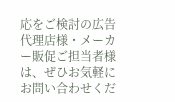応をご検討の広告代理店様・メーカー販促ご担当者様は、ぜひお気軽にお問い合わせくだ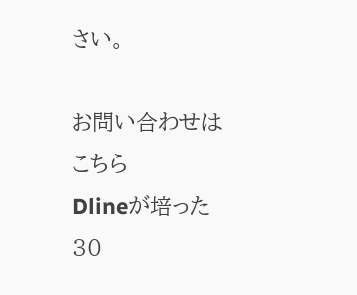さい。

お問い合わせはこちら
Dlineが培った30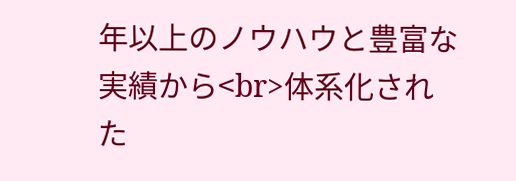年以上のノウハウと豊富な実績から<br>体系化された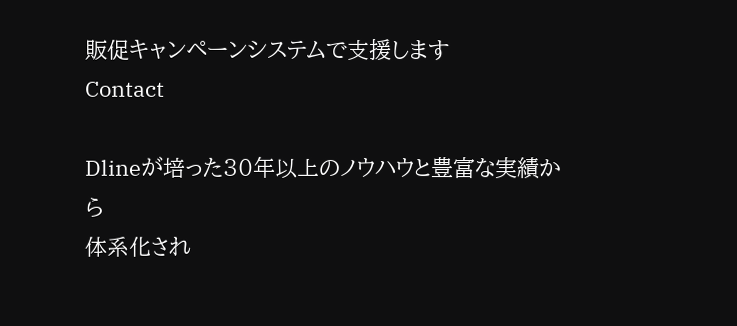販促キャンペーンシステムで支援します
Contact

Dlineが培った30年以上のノウハウと豊富な実績から
体系化され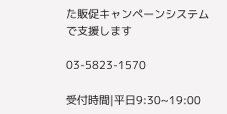た販促キャンペーンシステムで支援します

03-5823-1570

受付時間|平日9:30~19:00